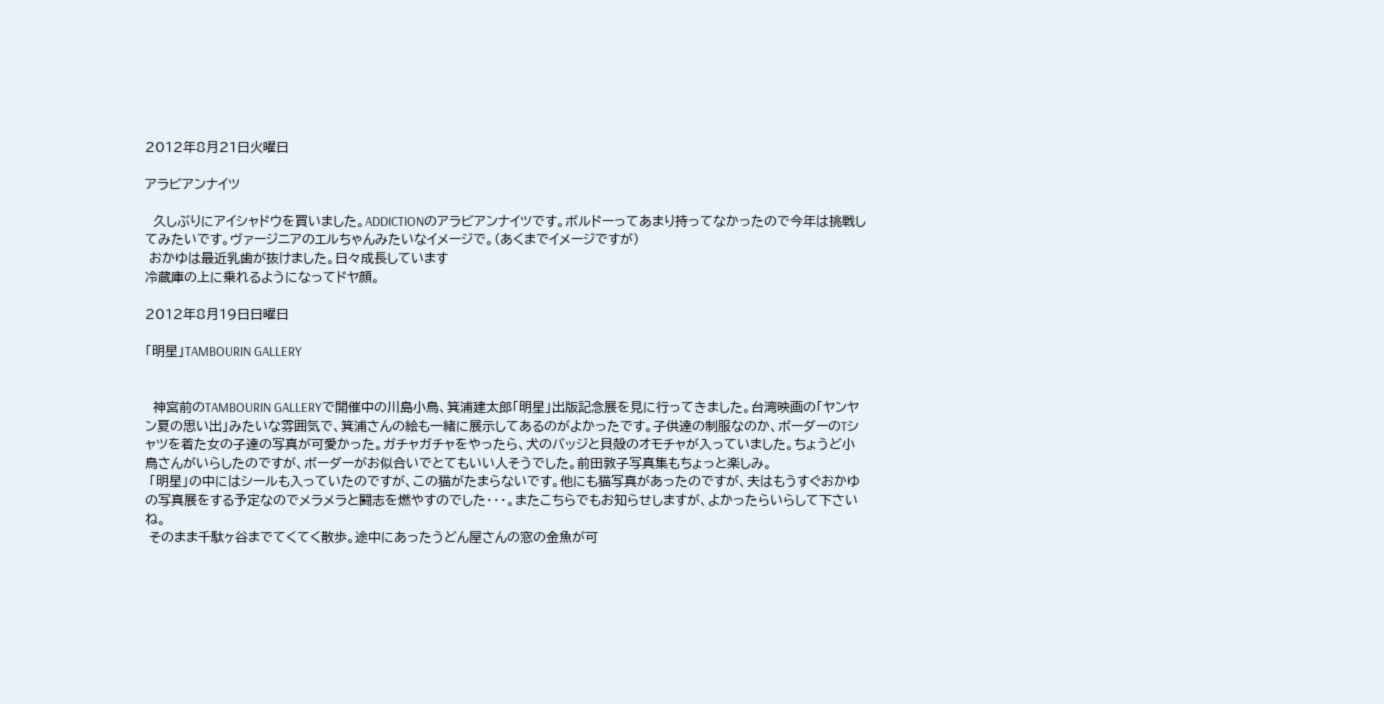2012年8月21日火曜日

アラビアンナイツ

  久しぶりにアイシャドウを買いました。ADDICTIONのアラビアンナイツです。ボルドーってあまり持ってなかったので今年は挑戦してみたいです。ヴァージニアのエルちゃんみたいなイメージで。(あくまでイメージですが)
 おかゆは最近乳歯が抜けました。日々成長しています
冷蔵庫の上に乗れるようになってドヤ顔。

2012年8月19日日曜日

「明星」TAMBOURIN GALLERY


  神宮前のTAMBOURIN GALLERYで開催中の川島小鳥、箕浦建太郎「明星」出版記念展を見に行ってきました。台湾映画の「ヤンヤン夏の思い出」みたいな雰囲気で、箕浦さんの絵も一緒に展示してあるのがよかったです。子供達の制服なのか、ボーダーのTシャツを着た女の子達の写真が可愛かった。ガチャガチャをやったら、犬のバッジと貝殻のオモチャが入っていました。ちょうど小鳥さんがいらしたのですが、ボーダーがお似合いでとてもいい人そうでした。前田敦子写真集もちょっと楽しみ。
 「明星」の中にはシールも入っていたのですが、この猫がたまらないです。他にも猫写真があったのですが、夫はもうすぐおかゆの写真展をする予定なのでメラメラと闘志を燃やすのでした・・・。またこちらでもお知らせしますが、よかったらいらして下さいね。
 そのまま千駄ヶ谷までてくてく散歩。途中にあったうどん屋さんの窓の金魚が可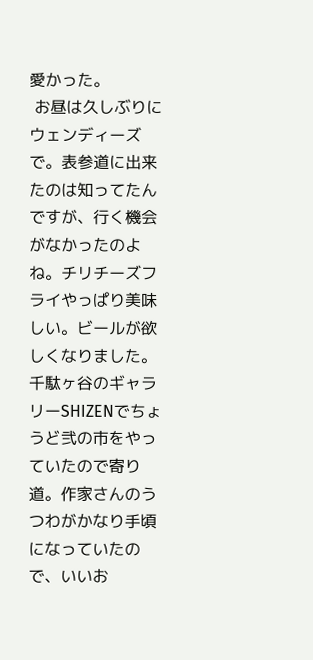愛かった。
 お昼は久しぶりにウェンディーズで。表参道に出来たのは知ってたんですが、行く機会がなかったのよね。チリチーズフライやっぱり美味しい。ビールが欲しくなりました。
千駄ヶ谷のギャラリーSHIZENでちょうど弐の市をやっていたので寄り道。作家さんのうつわがかなり手頃になっていたので、いいお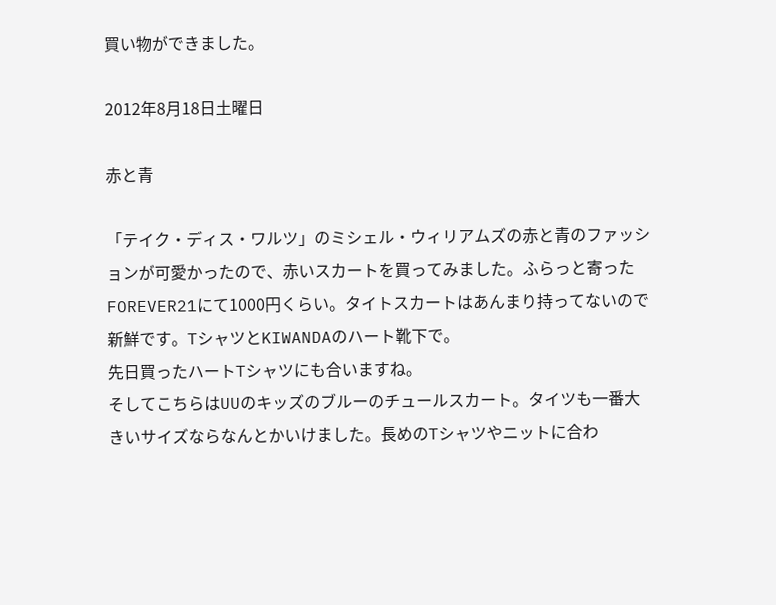買い物ができました。

2012年8月18日土曜日

赤と青

「テイク・ディス・ワルツ」のミシェル・ウィリアムズの赤と青のファッションが可愛かったので、赤いスカートを買ってみました。ふらっと寄ったFOREVER21にて1000円くらい。タイトスカートはあんまり持ってないので新鮮です。TシャツとKIWANDAのハート靴下で。
先日買ったハートTシャツにも合いますね。
そしてこちらはUUのキッズのブルーのチュールスカート。タイツも一番大きいサイズならなんとかいけました。長めのTシャツやニットに合わ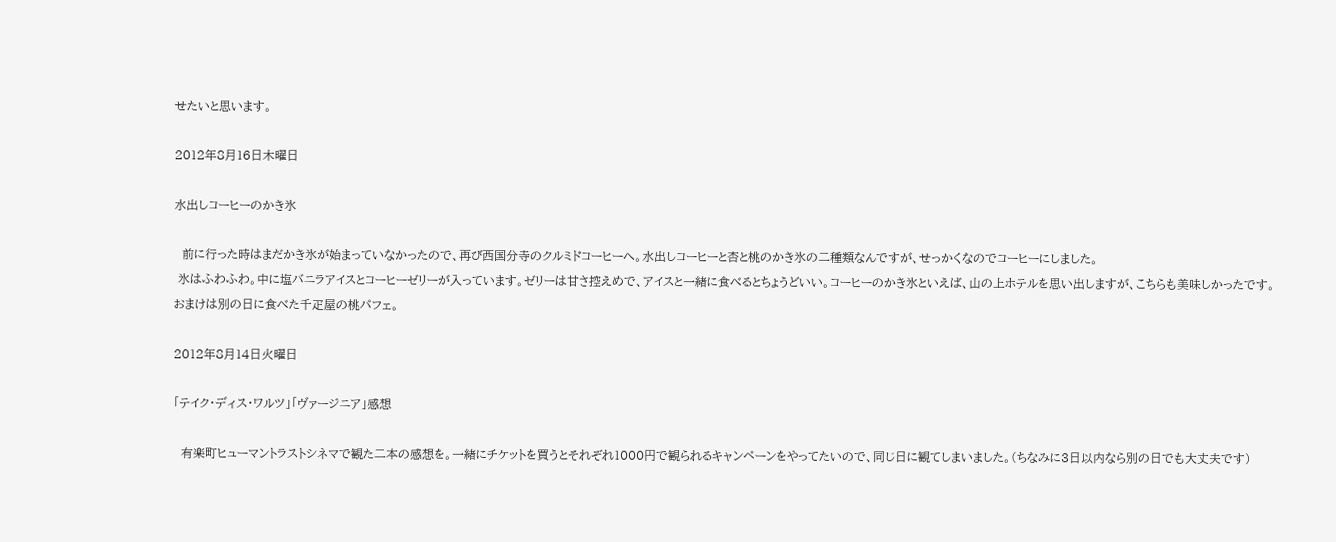せたいと思います。

2012年8月16日木曜日

水出しコーヒーのかき氷

  前に行った時はまだかき氷が始まっていなかったので、再び西国分寺のクルミドコーヒーへ。水出しコーヒーと杏と桃のかき氷の二種類なんですが、せっかくなのでコーヒーにしました。
 氷はふわふわ。中に塩バニラアイスとコーヒーゼリーが入っています。ゼリーは甘さ控えめで、アイスと一緒に食べるとちょうどいい。コーヒーのかき氷といえば、山の上ホテルを思い出しますが、こちらも美味しかったです。
おまけは別の日に食べた千疋屋の桃パフェ。

2012年8月14日火曜日

「テイク・ディス・ワルツ」「ヴァージニア」感想

  有楽町ヒューマントラストシネマで観た二本の感想を。一緒にチケットを買うとそれぞれ1000円で観られるキャンペーンをやってたいので、同じ日に観てしまいました。(ちなみに3日以内なら別の日でも大丈夫です)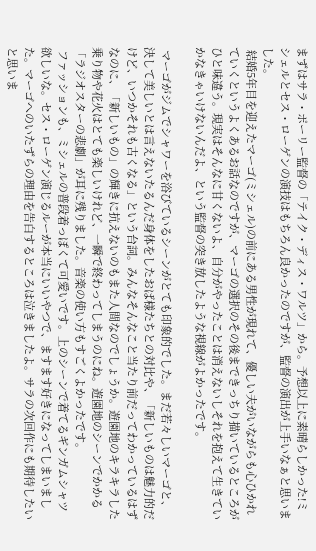まずはサラ・ポーリー監督の「テイク・ディス・ワルツ」から。予想以上に素晴らしかった!ミシェルとセス・ローゲンの演技はもちろん良かったのですが、監督の演出が上手いなぁと思いました。
 結婚5年目を迎えたマーゴ(ミシェル)の前にある男性が現れて、優しい夫がいながらも心ひかれていくというよくあるお話なのですが、マーゴの選択のその後まできっちり描いているところがひと味違う。現実はそんなに甘くないよ、自分がやったことは消えないしそれを抱えて生きていかなきゃいけないんだよ、という監督の突き放したような視線がよかったです。

 マーゴがジムでシャワーを浴びているシーンがとても印象的でした。まだ若々しいマーゴと、決して美しいとは言えないたるんだ身体をしたおば様たちとの対比や、「新しいものは魅力的だけど、いつかそれも古くなる」という台詞。みんなそんなこと当たり前だってわかっているはずなのに、「新しいもの」の輝きに抗えないのもまた人間なのでしょうか。遊園地のキラキラした乗り物や花火はとても楽しいけれど、一瞬で終わってしまうのにね。遊園地のシーンでかかる「ラジオスターの悲劇」が耳に残りました。音楽の使い方もすごくよかったです。
 ファッションも、ミシェルの普段着っぽくて可愛いです。上のシーンで着てるギンガムシャツ欲しいな。セス・ローゲン演じるルーが本当にいいやつで、ますます好きになってしまいました。マーゴへのいたずらの理由を告白するところは泣きましたよ。サラの次回作にも期待したいと思いま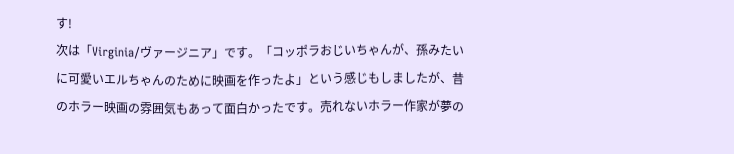す!
次は「Virginia/ヴァージニア」です。「コッポラおじいちゃんが、孫みたいに可愛いエルちゃんのために映画を作ったよ」という感じもしましたが、昔のホラー映画の雰囲気もあって面白かったです。売れないホラー作家が夢の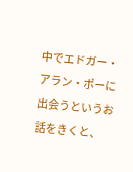中でエドガー・アラン・ポーに出会うというお話をきくと、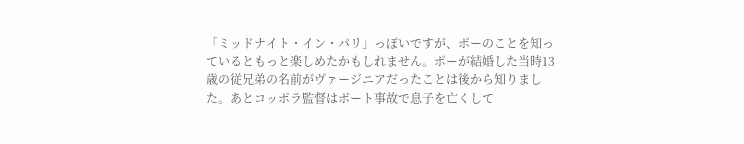「ミッドナイト・イン・パリ」っぽいですが、ポーのことを知っているともっと楽しめたかもしれません。ポーが結婚した当時13歳の従兄弟の名前がヴァージニアだったことは後から知りました。あとコッポラ監督はボート事故で息子を亡くして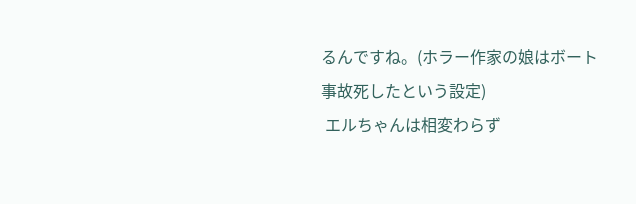るんですね。(ホラー作家の娘はボート事故死したという設定)
 エルちゃんは相変わらず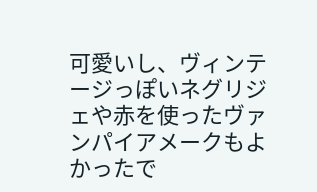可愛いし、ヴィンテージっぽいネグリジェや赤を使ったヴァンパイアメークもよかったで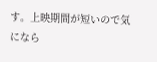す。上映期間が短いので気になら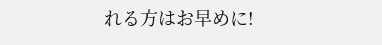れる方はお早めに!